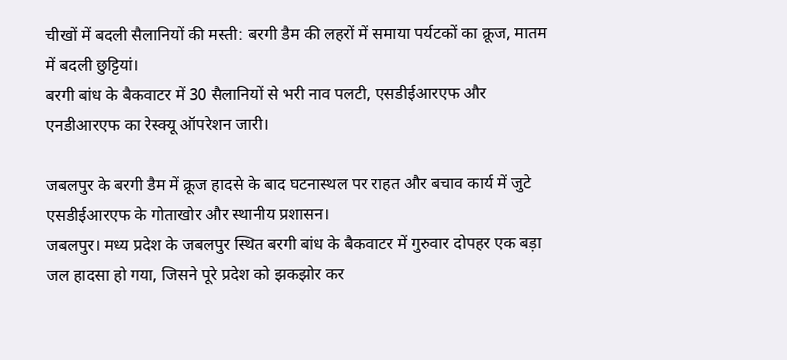चीखों में बदली सैलानियों की मस्ती: बरगी डैम की लहरों में समाया पर्यटकों का क्रूज, मातम में बदली छुट्टियां।
बरगी बांध के बैकवाटर में 30 सैलानियों से भरी नाव पलटी, एसडीईआरएफ और एनडीआरएफ का रेस्क्यू ऑपरेशन जारी।

जबलपुर के बरगी डैम में क्रूज हादसे के बाद घटनास्थल पर राहत और बचाव कार्य में जुटे एसडीईआरएफ के गोताखोर और स्थानीय प्रशासन।
जबलपुर। मध्य प्रदेश के जबलपुर स्थित बरगी बांध के बैकवाटर में गुरुवार दोपहर एक बड़ा जल हादसा हो गया, जिसने पूरे प्रदेश को झकझोर कर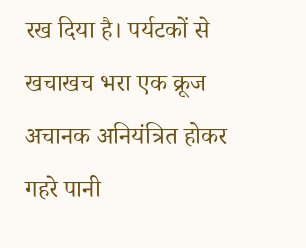रख दिया है। पर्यटकों से खचाखच भरा एक क्रूज अचानक अनियंत्रित होकर गहरे पानी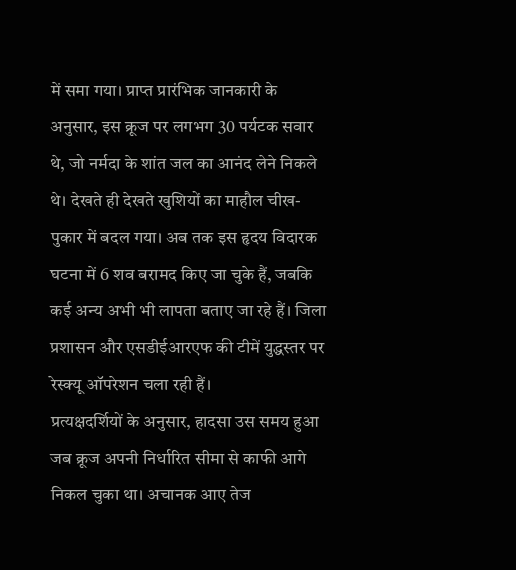में समा गया। प्राप्त प्रारंभिक जानकारी के अनुसार, इस क्रूज पर लगभग 30 पर्यटक सवार थे, जो नर्मदा के शांत जल का आनंद लेने निकले थे। देखते ही देखते खुशियों का माहौल चीख-पुकार में बदल गया। अब तक इस हृदय विदारक घटना में 6 शव बरामद किए जा चुके हैं, जबकि कई अन्य अभी भी लापता बताए जा रहे हैं। जिला प्रशासन और एसडीईआरएफ की टीमें युद्धस्तर पर रेस्क्यू ऑपरेशन चला रही हैं।
प्रत्यक्षदर्शियों के अनुसार, हादसा उस समय हुआ जब क्रूज अपनी निर्धारित सीमा से काफी आगे निकल चुका था। अचानक आए तेज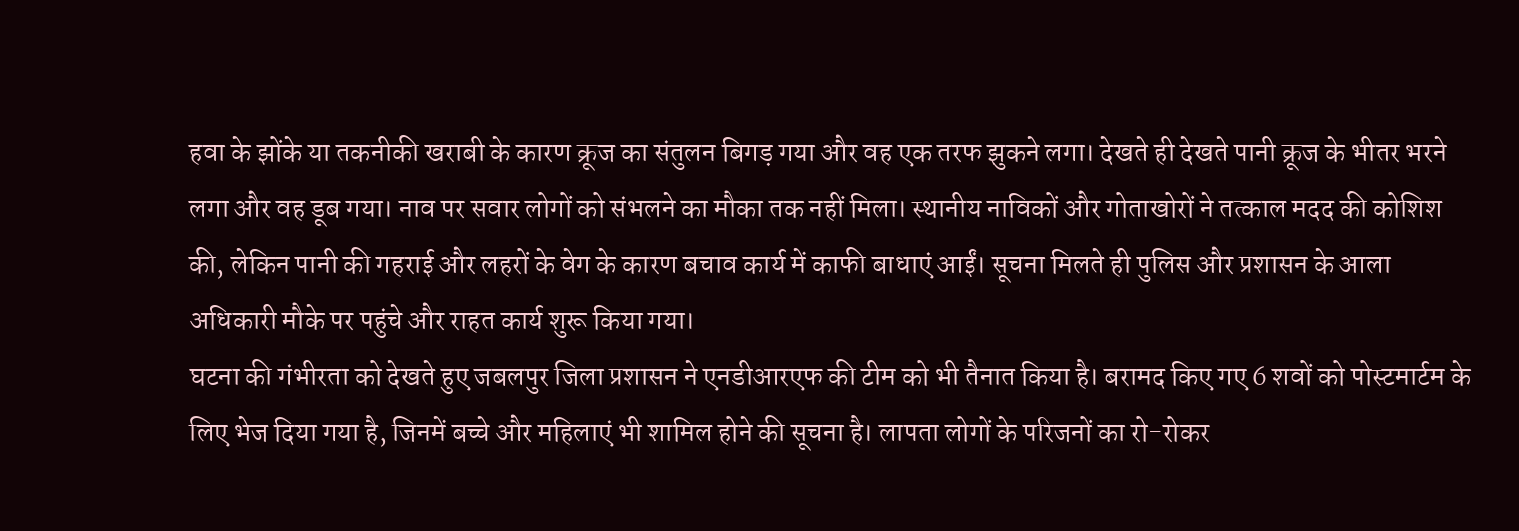हवा के झोंके या तकनीकी खराबी के कारण क्रूज का संतुलन बिगड़ गया और वह एक तरफ झुकने लगा। देखते ही देखते पानी क्रूज के भीतर भरने लगा और वह डूब गया। नाव पर सवार लोगों को संभलने का मौका तक नहीं मिला। स्थानीय नाविकों और गोताखोरों ने तत्काल मदद की कोशिश की, लेकिन पानी की गहराई और लहरों के वेग के कारण बचाव कार्य में काफी बाधाएं आईं। सूचना मिलते ही पुलिस और प्रशासन के आला अधिकारी मौके पर पहुंचे और राहत कार्य शुरू किया गया।
घटना की गंभीरता को देखते हुए जबलपुर जिला प्रशासन ने एनडीआरएफ की टीम को भी तैनात किया है। बरामद किए गए 6 शवों को पोस्टमार्टम के लिए भेज दिया गया है, जिनमें बच्चे और महिलाएं भी शामिल होने की सूचना है। लापता लोगों के परिजनों का रो-रोकर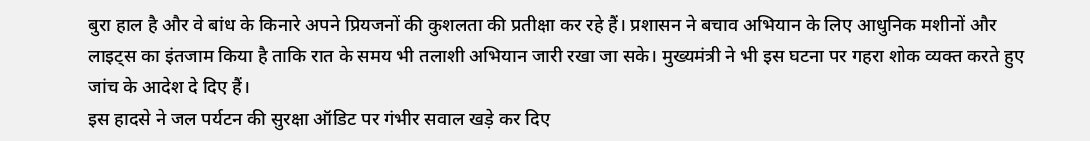बुरा हाल है और वे बांध के किनारे अपने प्रियजनों की कुशलता की प्रतीक्षा कर रहे हैं। प्रशासन ने बचाव अभियान के लिए आधुनिक मशीनों और लाइट्स का इंतजाम किया है ताकि रात के समय भी तलाशी अभियान जारी रखा जा सके। मुख्यमंत्री ने भी इस घटना पर गहरा शोक व्यक्त करते हुए जांच के आदेश दे दिए हैं।
इस हादसे ने जल पर्यटन की सुरक्षा ऑडिट पर गंभीर सवाल खड़े कर दिए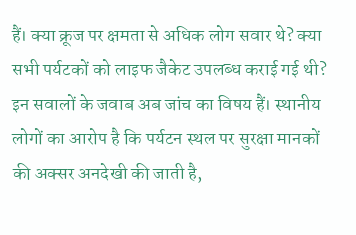हैं। क्या क्रूज पर क्षमता से अधिक लोग सवार थे? क्या सभी पर्यटकों को लाइफ जैकेट उपलब्ध कराई गई थी? इन सवालों के जवाब अब जांच का विषय हैं। स्थानीय लोगों का आरोप है कि पर्यटन स्थल पर सुरक्षा मानकों की अक्सर अनदेखी की जाती है,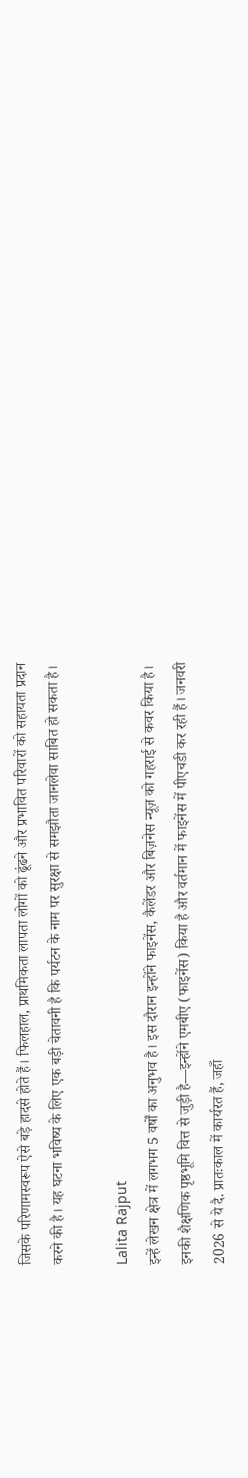जिसके परिणामस्वरूप ऐसे बड़े हादसे होते हैं। फिलहाल, प्राथमिकता लापता लोगों को ढूंढने और प्रभावित परिवारों को सहायता प्रदान करने की है। यह घटना भविष्य के लिए एक बड़ी चेतावनी है कि पर्यटन के नाम पर सुरक्षा से समझौता जानलेवा साबित हो सकता है।

Lalita Rajput
इन्हें लेखन क्षेत्र में लगभग 5 वर्षों का अनुभव है। इस दौरान इन्होंने फाइनेंस, कैलेंडर और बिज़नेस न्यूज़ को गहराई से कवर किया है। इनकी शैक्षणिक पृष्ठभूमि वित्त से जुड़ी है—इन्होंने एमबीए (फाइनेंस) किया है और वर्तमान में फाइनेंस में पीएचडी कर रही हैं। जनवरी 2026 से ये दै. प्रातःकाल में कार्यरत हैं, जहाँ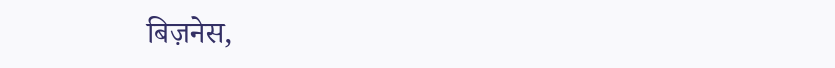बिज़नेस,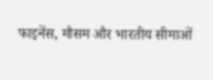फाइनेंस, मौसम और भारतीय सीमाओं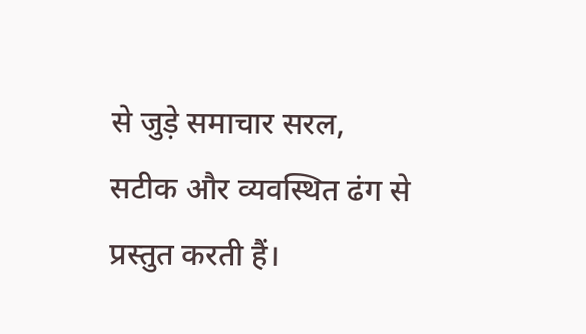से जुड़े समाचार सरल, सटीक और व्यवस्थित ढंग से प्रस्तुत करती हैं।